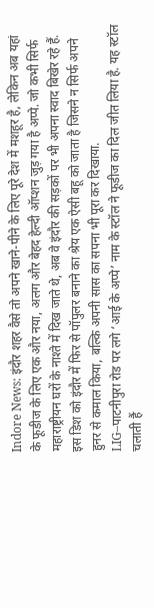Indore News: इंदौर शहर वैसे तो अपने खाने-पीने के लिए पूरे देश में मशहूर है, लेकिन अब यहां के फूडीज के लिए एक और नया, अलग और बेहद हेल्दी ऑप्शन जुड़ गया है अप्पे. जो कभी सिर्फ महाराष्ट्रीयन घरों के नाश्ते में दिख जाते थे, अब वे इंदौर की सड़कों पर भी अपना स्वाद बिखेर रहे हैं. इस डिश को इंदौर में फिर से पॉपुलर बनाने का श्रेय एक ऐसी बहू को जाता है जिसने न सिर्फ अपने हुनर से कमाल किया, बल्कि अपनी सास का सपना भी पूरा कर दिखाया.
LIG–पाटनीपुरा रोड पर लगे ‘आई के अप्पे’ नाम के स्टॉल ने फूडीज का दिल जीत लिया है. यह स्टॉल चलाती हैं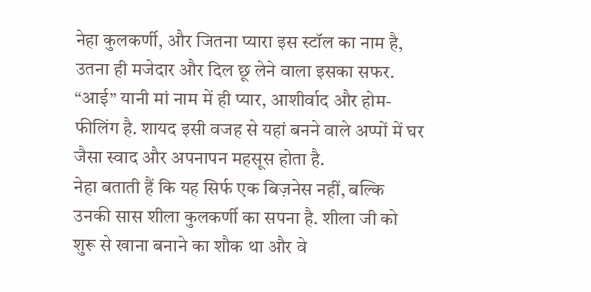नेहा कुलकर्णी, और जितना प्यारा इस स्टॉल का नाम है, उतना ही मजेदार और दिल छू लेने वाला इसका सफर. “आई” यानी मां नाम में ही प्यार, आशीर्वाद और होम-फीलिंग है. शायद इसी वजह से यहां बनने वाले अप्पों में घर जैसा स्वाद और अपनापन महसूस होता है.
नेहा बताती हैं कि यह सिर्फ एक बिज़नेस नहीं, बल्कि उनकी सास शीला कुलकर्णी का सपना है. शीला जी को शुरू से खाना बनाने का शौक था और वे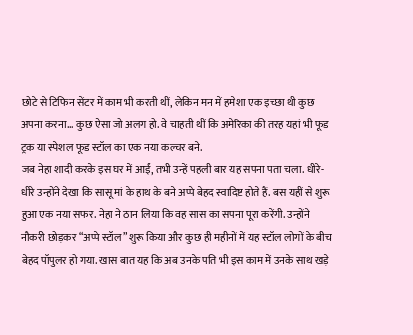छोटे से टिफिन सेंटर में काम भी करती थीं, लेकिन मन में हमेशा एक इच्छा थी कुछ अपना करना… कुछ ऐसा जो अलग हो. वे चाहती थीं कि अमेरिका की तरह यहां भी फूड ट्रक या स्पेशल फूड स्टॉल का एक नया कल्चर बने.
जब नेहा शादी करके इस घर में आईं, तभी उन्हें पहली बार यह सपना पता चला. धीरे-धीरे उन्होंने देखा कि सासू मां के हाथ के बने अप्पे बेहद स्वादिष्ट होते हैं. बस यहीं से शुरू हुआ एक नया सफर. नेहा ने ठान लिया कि वह सास का सपना पूरा करेंगी. उन्होंने नौकरी छोड़कर “अप्पे स्टॉल” शुरू किया और कुछ ही महीनों में यह स्टॉल लोगों के बीच बेहद पॉपुलर हो गया. खास बात यह कि अब उनके पति भी इस काम में उनके साथ खड़े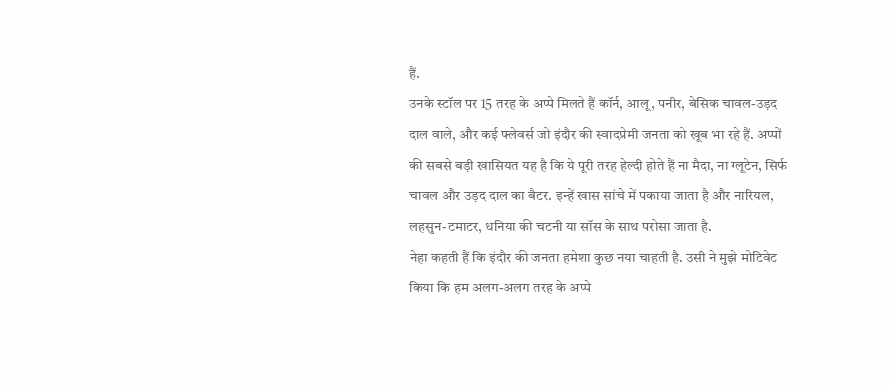हैं.
उनके स्टॉल पर 15 तरह के अप्पे मिलते हैं कॉर्न, आलू, पनीर, बेसिक चावल-उड़द दाल वाले, और कई फ्लेवर्स जो इंदौर की स्वादप्रेमी जनता को खूब भा रहे हैं. अप्पों की सबसे बड़ी खासियत यह है कि ये पूरी तरह हेल्दी होते हैं ना मैदा, ना ग्लूटेन, सिर्फ चावल और उड़द दाल का बैटर. इन्हें खास सांचे में पकाया जाता है और नारियल, लहसुन-टमाटर, धनिया की चटनी या सॉस के साथ परोसा जाता है.
नेहा कहती हैं कि इंदौर की जनता हमेशा कुछ नया चाहती है. उसी ने मुझे मोटिवेट किया कि हम अलग-अलग तरह के अप्पे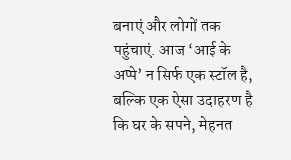बनाएं और लोगों तक पहुंचाएं. आज ‘आई के अप्पे’ न सिर्फ एक स्टॉल है, बल्कि एक ऐसा उदाहरण है कि घर के सपने, मेहनत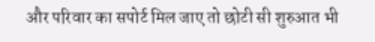और परिवार का सपोर्ट मिल जाए तो छोटी सी शुरुआत भी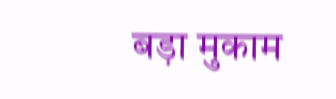बड़ा मुकाम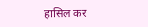हासिल कर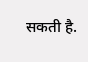सकती है.